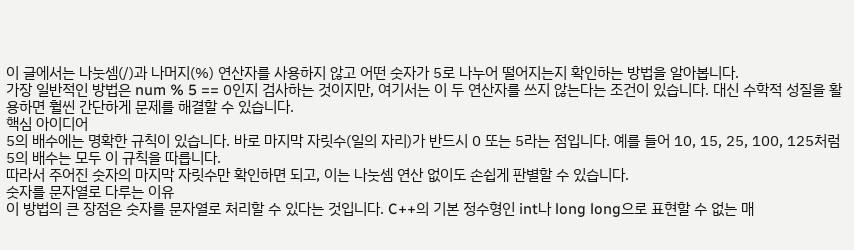이 글에서는 나눗셈(/)과 나머지(%) 연산자를 사용하지 않고 어떤 숫자가 5로 나누어 떨어지는지 확인하는 방법을 알아봅니다.
가장 일반적인 방법은 num % 5 == 0인지 검사하는 것이지만, 여기서는 이 두 연산자를 쓰지 않는다는 조건이 있습니다. 대신 수학적 성질을 활용하면 훨씬 간단하게 문제를 해결할 수 있습니다.
핵심 아이디어
5의 배수에는 명확한 규칙이 있습니다. 바로 마지막 자릿수(일의 자리)가 반드시 0 또는 5라는 점입니다. 예를 들어 10, 15, 25, 100, 125처럼 5의 배수는 모두 이 규칙을 따릅니다.
따라서 주어진 숫자의 마지막 자릿수만 확인하면 되고, 이는 나눗셈 연산 없이도 손쉽게 판별할 수 있습니다.
숫자를 문자열로 다루는 이유
이 방법의 큰 장점은 숫자를 문자열로 처리할 수 있다는 것입니다. C++의 기본 정수형인 int나 long long으로 표현할 수 없는 매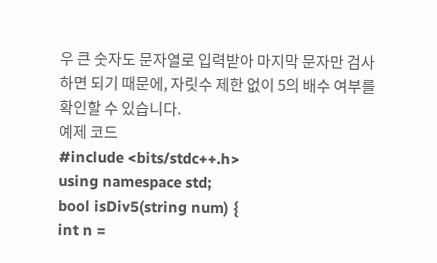우 큰 숫자도 문자열로 입력받아 마지막 문자만 검사하면 되기 때문에, 자릿수 제한 없이 5의 배수 여부를 확인할 수 있습니다.
예제 코드
#include <bits/stdc++.h>
using namespace std;
bool isDiv5(string num) {
int n =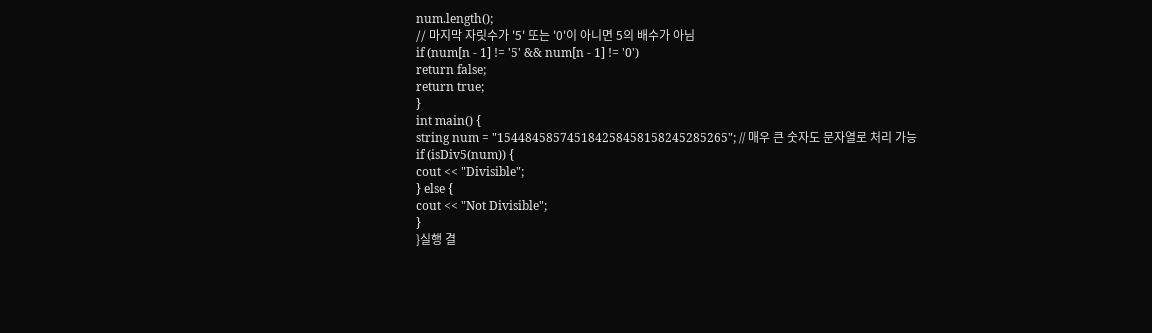num.length();
// 마지막 자릿수가 '5' 또는 '0'이 아니면 5의 배수가 아님
if (num[n - 1] != '5' && num[n - 1] != '0')
return false;
return true;
}
int main() {
string num = "154484585745184258458158245285265"; // 매우 큰 숫자도 문자열로 처리 가능
if (isDiv5(num)) {
cout << "Divisible";
} else {
cout << "Not Divisible";
}
}실행 결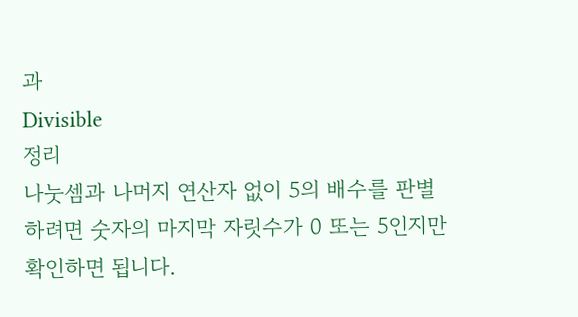과
Divisible
정리
나눗셈과 나머지 연산자 없이 5의 배수를 판별하려면 숫자의 마지막 자릿수가 0 또는 5인지만 확인하면 됩니다.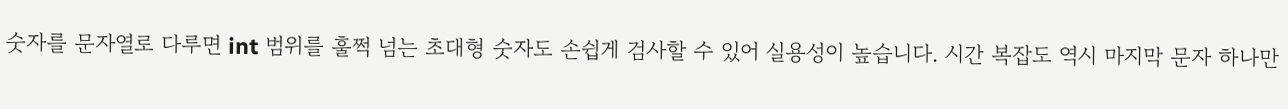숫자를 문자열로 다루면 int 범위를 훌쩍 넘는 초대형 숫자도 손쉽게 검사할 수 있어 실용성이 높습니다. 시간 복잡도 역시 마지막 문자 하나만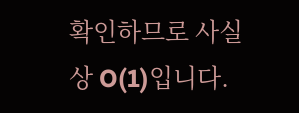확인하므로 사실상 O(1)입니다.